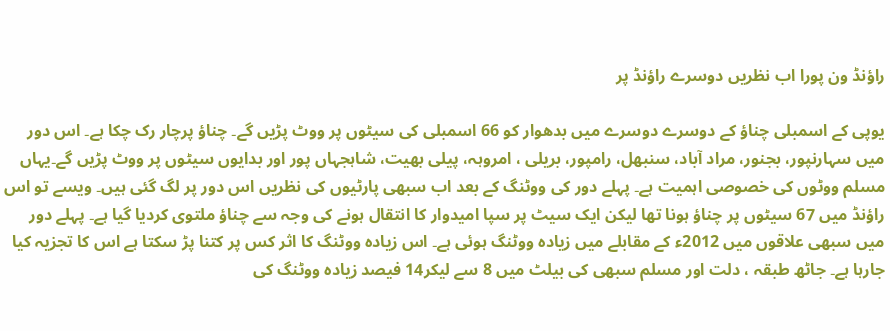راؤنڈ ون پورا اب نظریں دوسرے راؤنڈ پر

یوپی کے اسمبلی چناؤ کے دوسرے دوسرے میں بدھوار کو 66 اسمبلی کی سیٹوں پر ووٹ پڑیں گے۔ چناؤ پرچار رک چکا ہے۔ اس دور میں سہارنپور، بجنور، مراد آباد، سنبھل، رامپور، بریلی ، امروہہ، پیلی بھیت، شاہجہاں پور اور بدایوں سیٹوں پر ووٹ پڑیں گے۔یہاں مسلم ووٹوں کی خصوصی اہمیت ہے۔ پہلے دور کی ووٹنگ کے بعد اب سبھی پارٹیوں کی نظریں اس دور پر لگ گئی ہیں۔ ویسے تو اس راؤنڈ میں 67 سیٹوں پر چناؤ ہونا تھا لیکن ایک سیٹ پر سپا امیدوار کا انتقال ہونے کی وجہ سے چناؤ ملتوی کردیا گیا ہے۔ پہلے دور میں سبھی علاقوں میں 2012ء کے مقابلے میں زیادہ ووٹنگ ہوئی ہے۔ اس زیادہ ووٹنگ کا اثر کس پر کتنا پڑ سکتا ہے اس کا تجزیہ کیا جارہا ہے۔ جاٹھ طبقہ ، دلت اور مسلم سبھی کی بیلٹ میں 8 سے لیکر14 فیصد زیادہ ووٹنگ کی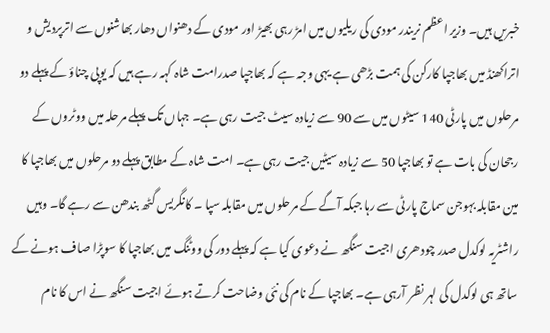خبریں ہیں۔ وزیر اعظم نریندر مودی کی ریلیوں میں امڑ رہی بھیڑ اور مودی کے دھنواں دھار بھاشنوں سے اترپردیش و اتراکھنڈ میں بھاجپا کارکن کی ہمت بڑھی ہے یہی وجہ ہے کہ بھاجپا صدرامت شاہ کہہ رہے ہیں کہ یوپی چناؤ کے پہلے دو مرحلوں میں پارٹی 140 سیٹوں میں سے 90 سے زیادہ سیٹ جیت رہی ہے۔ جہاں تک پہلے مرحلہ میں ووٹروں کے رجحان کی بات ہے تو بھاجپا 50 سے زیادہ سیٹیں جیت رہی ہے۔ امت شاہ کے مطابق پہلے دو مرحلوں میں بھاجپا کا مین مقابلہ بہوجن سماج پارٹی سے رہا جبکہ آگے کے مرحلوں میں مقابلہ سپا ۔ کانگریس گٹھ بندھن سے رہے گا۔ وہیں راشٹریہ لوکدل صدر چودھری اجیت سنگھ نے دعوی کیا ہے کہ پہلے دور کی ووٹنگ میں بھاجپا کا سوپڑا صاف ہونے کے ساتھ ہی لوکدل کی لہر نظر آرہی ہے۔ بھاجپا کے نام کی نئی وضاحت کرتے ہوئے اجیت سنگھ نے اس کا نام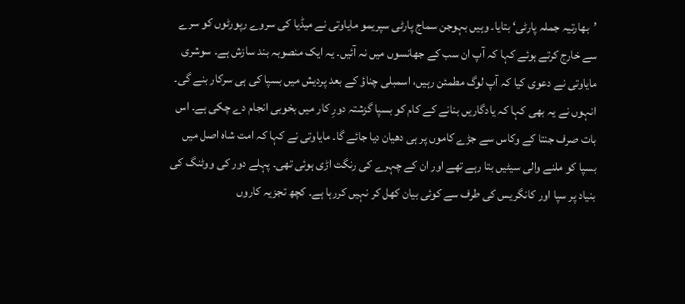’بھارتیہ جملہ پارٹی‘ بتایا۔ وہیں بہوجن سماج پارٹی سپریمو مایاوتی نے میڈیا کی سروے رپورٹوں کو سرے سے خارج کرتے ہوئے کہا کہ آپ ان سب کے جھانسوں میں نہ آئیں۔ یہ ایک منصوبہ بند سازش ہے۔ سوشری مایاوتی نے دعوی کیا کہ آپ لوگ مطمئن رہیں، اسمبلی چناؤ کے بعد پردیش میں بسپا کی ہی سرکار بنے گی۔ انہوں نے یہ بھی کہا کہ یادگاریں بنانے کے کام کو بسپا گزشتہ دورِ کار میں بخوبی انجام دے چکی ہے۔ اس بات صرف جنتا کے وکاس سے جڑے کاموں پر ہی دھیان دیا جائے گا۔ مایاوتی نے کہا کہ امت شاہ اصل میں بسپا کو ملنے والی سیٹیں بتا رہے تھے اور ان کے چہرے کی رنگت اڑی ہوئی تھی۔ پہلے دور کی ووٹنگ کی بنیاد پر سپا اور کانگریس کی طرف سے کوئی بیان کھل کر نہیں کررہا ہے۔ کچھ تجزیہ کاروں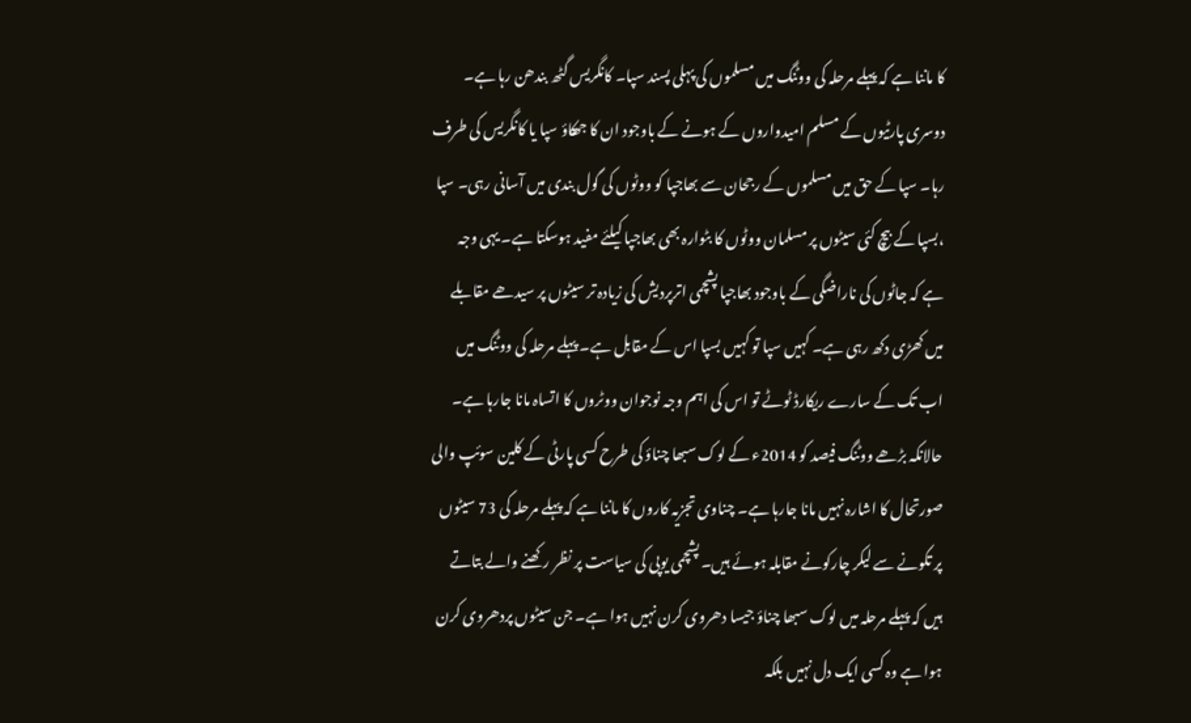کا ماننا ہے کہ پہلے مرحلہ کی ووٹنگ میں مسلموں کی پہلی پسند سپا۔ کانگریس گٹھ بندھن رہا ہے۔ دوسری پارٹیوں کے مسلم امیدواروں کے ہونے کے باوجود ان کا جھکاؤ سپا یا کانگریس کی طرف رہا۔ سپا کے حق میں مسلموں کے رجحان سے بھاجپا کو ووٹوں کی گول بندی میں آسانی رہی۔ سپا ،بسپا کے بیچ کئی سیٹوں پر مسلمان ووٹوں کا بٹوارہ بھی بھاجپا کیلئے مفید ہوسکتا ہے۔ یہی وجہ ہے کہ جاٹوں کی ناراضگی کے باوجود بھاجپا پشچمی اترپردیش کی زیادہ تر سیٹوں پر سیدھے مقابلے میں کھڑی دکھ رہی ہے۔ کہیں سپا تو کہیں بسپا اس کے مقابل ہے۔ پہلے مرحلہ کی ووٹنگ میں اب تک کے سارے ریکارڈ ٹوٹے تو اس کی اہم وجہ نوجوان ووٹروں کا اتساہ مانا جارہا ہے۔ حالانکہ بڑھے ووٹنگ فیصد کو 2014ء کے لوک سبھا چناؤ کی طرح کسی پارٹی کے کلین سوئپ والی صورتحال کا اشارہ نہیں مانا جارہا ہے۔ چناوی تجزیہ کاروں کا ماننا ہے کہ پہلے مرحلہ کی 73 سیٹوں پر تکونے سے لیکر چارکونے مقابلہ ہوئے ہیں۔ پشچمی یوپی کی سیاست پر نظر رکھنے والے بتاتے ہیں کہ پہلے مرحلہ میں لوک سبھا چناؤ جیسا دھروی کرن نہیں ہوا ہے۔ جن سیٹوں پردھروی کرن ہوا ہے وہ کسی ایک دل نہیں بلکہ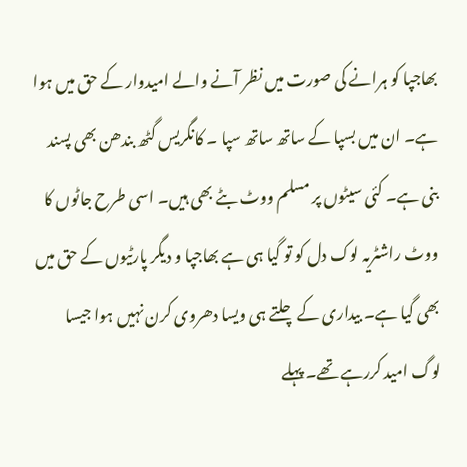بھاجپا کو ہرانے کی صورت میں نظر آنے والے امیدوار کے حق میں ہوا ہے۔ ان میں بسپا کے ساتھ ساتھ سپا ۔ کانگریس گٹھ بندھن بھی پسند بنی ہے۔ کئی سیٹوں پر مسلم ووٹ بٹے بھی ہیں۔ اسی طرح جاٹوں کا ووٹ راشٹریہ لوک دل کو تو گیا ہی ہے بھاجپا و دیگر پارٹیوں کے حق میں بھی گیا ہے۔ بیداری کے چلتے ہی ویسا دھروی کرن نہیں ہوا جیسا لوگ امید کررہے تھے۔ پہلے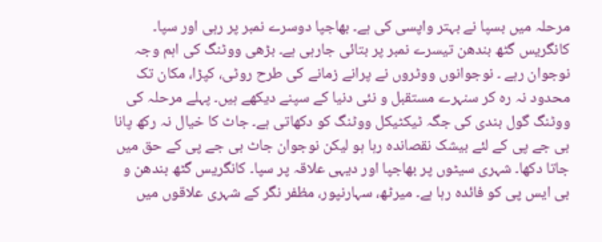مرحلہ میں بسپا نے بہتر واپسی کی ہے۔ بھاجپا دوسرے نمبر پر رہی اور سپا۔ کانگریس گٹھ بندھن تیسرے نمبر پر بتائی جارہی ہے۔ بڑھی ووٹنگ کی اہم وجہ نوجوان رہے ۔ نوجوانوں ووٹروں نے پرانے زمانے کی طرح روٹی، کپڑا، مکان تک محدود نہ رہ کر سنہرے مستقبل و نئی دنیا کے سپنے دیکھے ہیں۔ پہلے مرحلہ کی ووٹنگ گول بندی کی جگہ ٹیکٹیکل ووٹنگ کو دکھاتی ہے۔ جاٹ کا خیال نہ رکھ پانا بی جے پی کے لئے بیشک نقصاندہ رہا ہو لیکن نوجوان جاٹ بی جے پی کے حق میں جاتا دکھا۔ شہری سیٹوں پر بھاجپا اور دیہی علاقہ پر سپا۔ کانگریس گٹھ بندھن و بی ایس پی کو فائدہ رہا ہے۔ میرٹھ، سہارنپور، مظفر نگر کے شہری علاقوں میں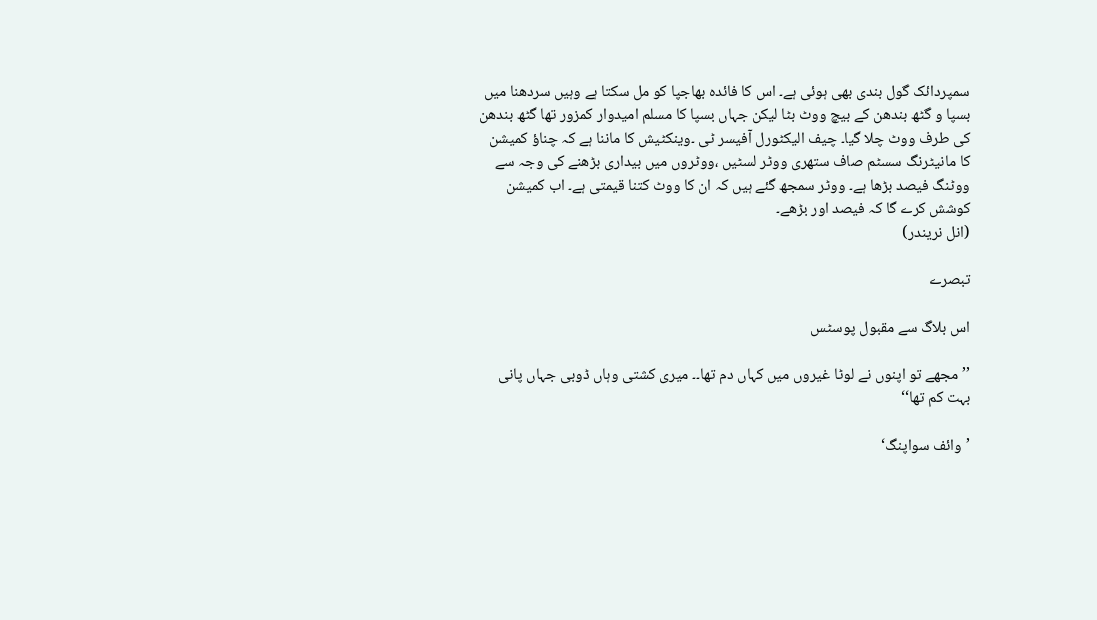سمپردائک گول بندی بھی ہوئی ہے۔ اس کا فائدہ بھاجپا کو مل سکتا ہے وہیں سردھنا میں بسپا و گٹھ بندھن کے بیچ ووٹ بٹا لیکن جہاں بسپا کا مسلم امیدوار کمزور تھا گٹھ بندھن کی طرف ووٹ چلا گیا۔ چیف الیکٹورل آفیسر ٹی ۔وینکٹیش کا ماننا ہے کہ چناؤ کمیشن کا مانیٹرنگ سسٹم صاف ستھری ووٹر لسٹیں ،ووٹروں میں بیداری بڑھنے کی وجہ سے ووٹنگ فیصد بڑھا ہے۔ ووٹر سمجھ گئے ہیں کہ ان کا ووٹ کتنا قیمتی ہے۔ اب کمیشن کوشش کرے گا کہ فیصد اور بڑھے۔
(انل نریندر)

تبصرے

اس بلاگ سے مقبول پوسٹس

’’مجھے تو اپنوں نے لوٹا غیروں میں کہاں دم تھا۔۔ میری کشتی وہاں ڈوبی جہاں پانی بہت کم تھا‘‘

’وائف سواپنگ‘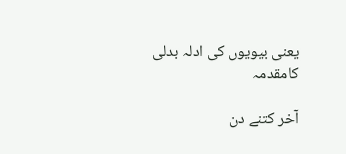یعنی بیویوں کی ادلہ بدلی کامقدمہ

آخر کتنے دن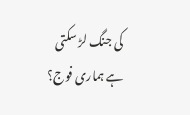کی جنگ لڑ سکتی ہے ہماری فوج؟